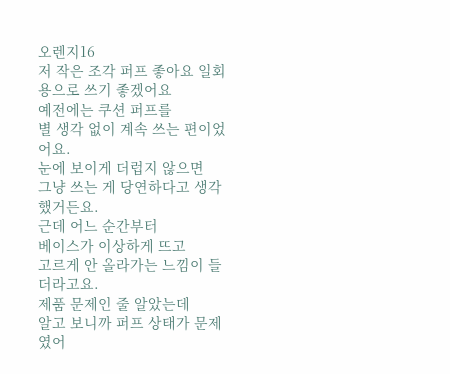오렌지16
저 작은 조각 퍼프 좋아요 일회용으로 쓰기 좋겠어요
예전에는 쿠션 퍼프를
별 생각 없이 계속 쓰는 편이었어요.
눈에 보이게 더럽지 않으면
그냥 쓰는 게 당연하다고 생각했거든요.
근데 어느 순간부터
베이스가 이상하게 뜨고
고르게 안 올라가는 느낌이 들더라고요.
제품 문제인 줄 알았는데
알고 보니까 퍼프 상태가 문제였어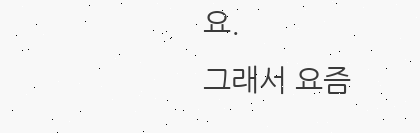요.
그래서 요즘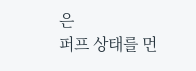은
퍼프 상태를 먼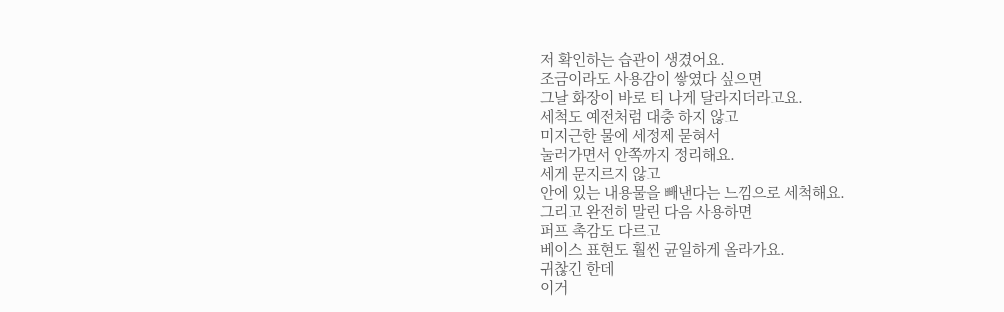저 확인하는 습관이 생겼어요.
조금이라도 사용감이 쌓였다 싶으면
그날 화장이 바로 티 나게 달라지더라고요.
세척도 예전처럼 대충 하지 않고
미지근한 물에 세정제 묻혀서
눌러가면서 안쪽까지 정리해요.
세게 문지르지 않고
안에 있는 내용물을 빼낸다는 느낌으로 세척해요.
그리고 완전히 말린 다음 사용하면
퍼프 촉감도 다르고
베이스 표현도 훨씬 균일하게 올라가요.
귀찮긴 한데
이거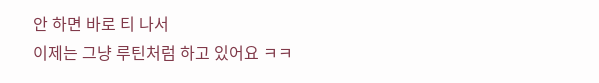안 하면 바로 티 나서
이제는 그냥 루틴처럼 하고 있어요 ㅋㅋ